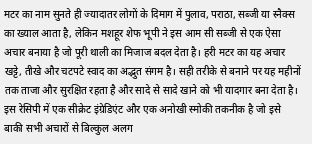मटर का नाम सुनते ही ज्यादातर लोगों के दिमाग में पुलाव, पराठा, सब्जी या स्नैक्स का ख्याल आता है, लेकिन मशहूर शेफ भूपी ने इस आम सी सब्जी से एक ऐसा अचार बनाया है जो पूरी थाली का मिजाज बदल देता है। हरी मटर का यह अचार खट्टे, तीखे और चटपटे स्वाद का अद्भुत संगम है। सही तरीके से बनाने पर यह महीनों तक ताजा और सुरक्षित रहता है और सादे से सादे खाने को भी यादगार बना देता है। इस रेसिपी में एक सीक्रेट इंग्रेडिएंट और एक अनोखी स्मोकी तकनीक है जो इसे बाकी सभी अचारों से बिल्कुल अलग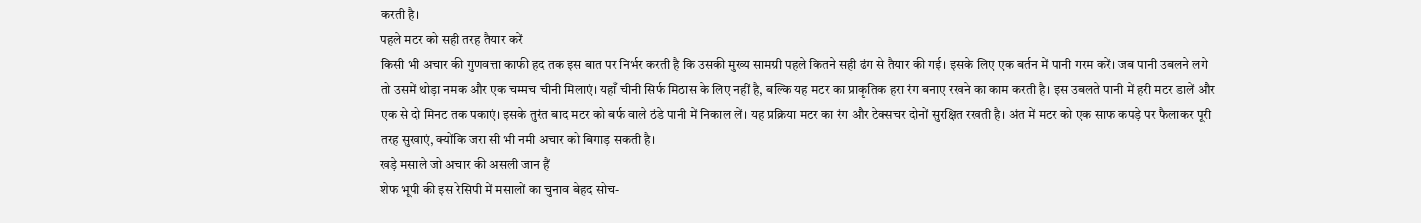करती है।
पहले मटर को सही तरह तैयार करें
किसी भी अचार की गुणवत्ता काफी हद तक इस बात पर निर्भर करती है कि उसकी मुख्य सामग्री पहले कितने सही ढंग से तैयार की गई। इसके लिए एक बर्तन में पानी गरम करें। जब पानी उबलने लगे तो उसमें थोड़ा नमक और एक चम्मच चीनी मिलाएं। यहाँ चीनी सिर्फ मिठास के लिए नहीं है, बल्कि यह मटर का प्राकृतिक हरा रंग बनाए रखने का काम करती है। इस उबलते पानी में हरी मटर डालें और एक से दो मिनट तक पकाएं। इसके तुरंत बाद मटर को बर्फ वाले ठंडे पानी में निकाल लें। यह प्रक्रिया मटर का रंग और टेक्सचर दोनों सुरक्षित रखती है। अंत में मटर को एक साफ कपड़े पर फैलाकर पूरी तरह सुखाएं, क्योंकि जरा सी भी नमी अचार को बिगाड़ सकती है।
खड़े मसाले जो अचार की असली जान हैं
शेफ भूपी की इस रेसिपी में मसालों का चुनाव बेहद सोच-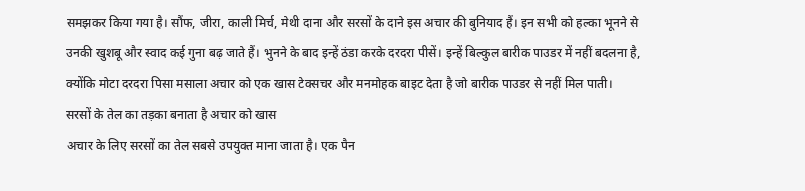समझकर किया गया है। सौंफ, जीरा, काली मिर्च, मेथी दाना और सरसों के दाने इस अचार की बुनियाद हैं। इन सभी को हल्का भूनने से उनकी खुशबू और स्वाद कई गुना बढ़ जाते हैं। भुनने के बाद इन्हें ठंडा करके दरदरा पीसें। इन्हें बिल्कुल बारीक पाउडर में नहीं बदलना है, क्योंकि मोटा दरदरा पिसा मसाला अचार को एक खास टेक्सचर और मनमोहक बाइट देता है जो बारीक पाउडर से नहीं मिल पाती।
सरसों के तेल का तड़का बनाता है अचार को खास
अचार के लिए सरसों का तेल सबसे उपयुक्त माना जाता है। एक पैन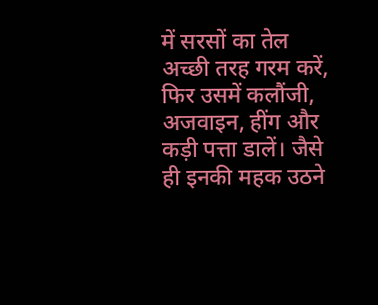में सरसों का तेल अच्छी तरह गरम करें, फिर उसमें कलौंजी, अजवाइन, हींग और कड़ी पत्ता डालें। जैसे ही इनकी महक उठने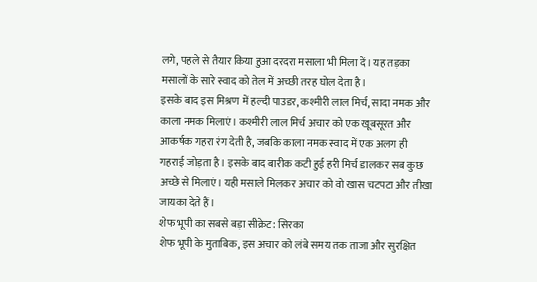लगे, पहले से तैयार किया हुआ दरदरा मसाला भी मिला दें। यह तड़का मसालों के सारे स्वाद को तेल में अच्छी तरह घोल देता है।
इसके बाद इस मिश्रण में हल्दी पाउडर, कश्मीरी लाल मिर्च, सादा नमक और काला नमक मिलाएं। कश्मीरी लाल मिर्च अचार को एक खूबसूरत और आकर्षक गहरा रंग देती है, जबकि काला नमक स्वाद में एक अलग ही गहराई जोड़ता है। इसके बाद बारीक कटी हुई हरी मिर्च डालकर सब कुछ अच्छे से मिलाएं। यही मसाले मिलकर अचार को वो खास चटपटा और तीखा जायका देते हैं।
शेफ भूपी का सबसे बड़ा सीक्रेट: सिरका
शेफ भूपी के मुताबिक, इस अचार को लंबे समय तक ताजा और सुरक्षित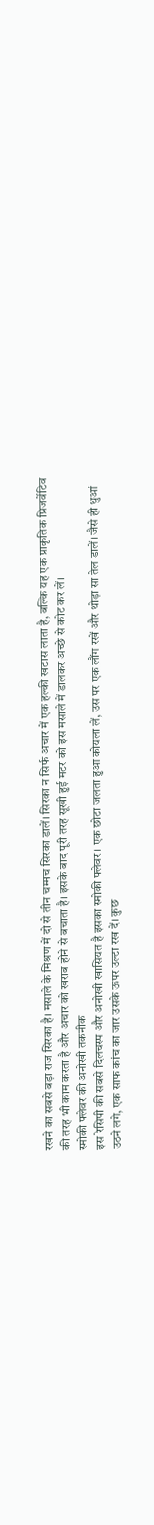रखने का सबसे बड़ा राज सिरका है। मसाले के मिश्रण में दो से तीन चम्मच सिरका डालें। सिरका न सिर्फ अचार में एक हल्की खटास लाता है, बल्कि यह एक प्राकृतिक प्रिजर्वेटिव की तरह भी काम करता है और अचार को खराब होने से बचाता है। इसके बाद पूरी तरह सूखी हुई मटर को इस मसाले में डालकर अच्छे से कोट कर लें।
स्मोकी फ्लेवर की अनोखी तकनीक
इस रेसिपी की सबसे दिलचस्प और अनोखी खासियत है इसका स्मोकी फ्लेवर। एक छोटा जलता हुआ कोयला लें, उस पर एक लौंग रखें और थोड़ा सा तेल डालें। जैसे ही धुआं उठने लगे, एक साफ कांच का जार उसके ऊपर उल्टा रख दें। कुछ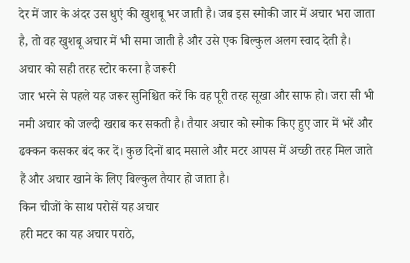देर में जार के अंदर उस धुएं की खुशबू भर जाती है। जब इस स्मोकी जार में अचार भरा जाता है, तो वह खुशबू अचार में भी समा जाती है और उसे एक बिल्कुल अलग स्वाद देती है।
अचार को सही तरह स्टोर करना है जरूरी
जार भरने से पहले यह जरूर सुनिश्चित करें कि वह पूरी तरह सूखा और साफ हो। जरा सी भी नमी अचार को जल्दी खराब कर सकती है। तैयार अचार को स्मोक किए हुए जार में भरें और ढक्कन कसकर बंद कर दें। कुछ दिनों बाद मसाले और मटर आपस में अच्छी तरह मिल जाते हैं और अचार खाने के लिए बिल्कुल तैयार हो जाता है।
किन चीजों के साथ परोसें यह अचार
हरी मटर का यह अचार पराठे,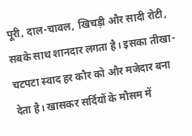पूरी, दाल-चावल, खिचड़ी और सादी रोटी, सबके साथ शानदार लगता है। इसका तीखा-चटपटा स्वाद हर कौर को और मजेदार बना देता है। खासकर सर्दियों के मौसम में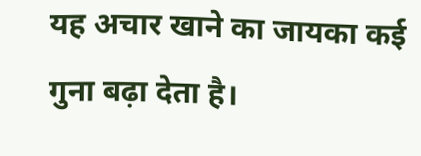यह अचार खाने का जायका कई गुना बढ़ा देता है।